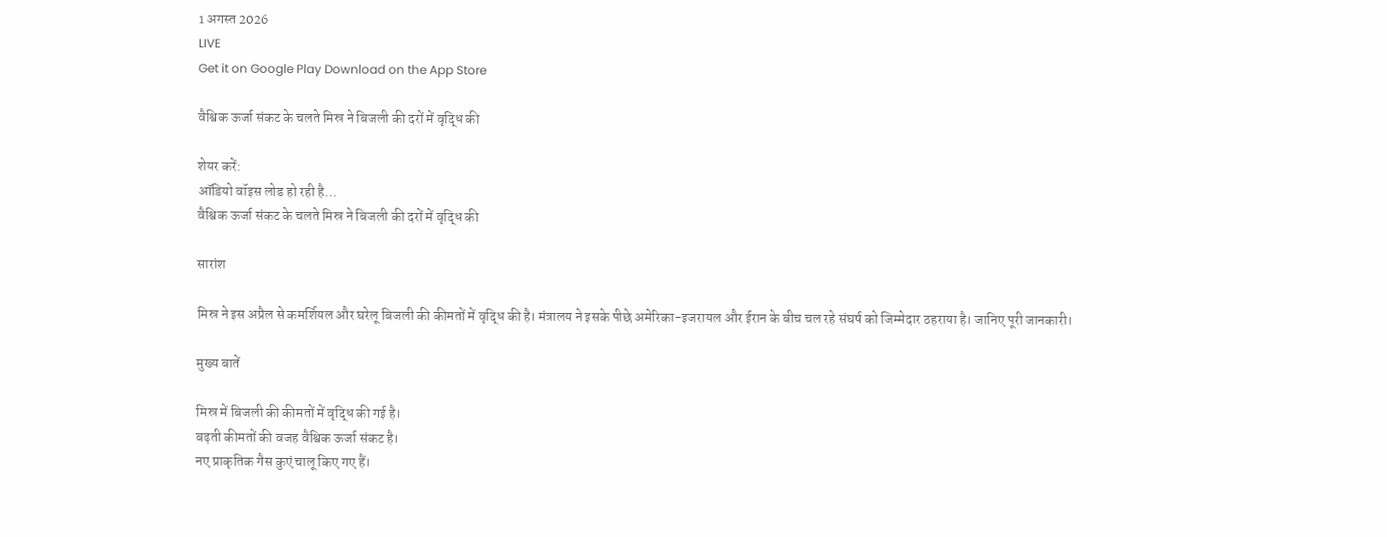1 अगस्त 2026
LIVE
Get it on Google Play Download on the App Store

वैश्विक ऊर्जा संकट के चलते मिस्र ने बिजली की दरों में वृद्धि की

शेयर करें:
ऑडियो वॉइस लोड हो रही है…
वैश्विक ऊर्जा संकट के चलते मिस्र ने बिजली की दरों में वृद्धि की

सारांश

मिस्र ने इस अप्रैल से कमर्शियल और घरेलू बिजली की कीमतों में वृद्धि की है। मंत्रालय ने इसके पीछे अमेरिका-इजरायल और ईरान के बीच चल रहे संघर्ष को जिम्मेदार ठहराया है। जानिए पूरी जानकारी।

मुख्य बातें

मिस्र में बिजली की कीमतों में वृद्धि की गई है।
बढ़ती कीमतों की वजह वैश्विक ऊर्जा संकट है।
नए प्राकृतिक गैस कुएं चालू किए गए हैं।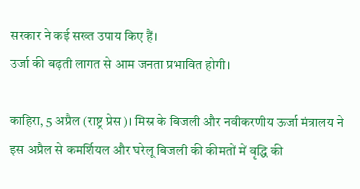सरकार ने कई सख्त उपाय किए हैं।
उर्जा की बढ़ती लागत से आम जनता प्रभावित होगी।

काहिरा, 5 अप्रैल (राष्ट्र प्रेस)। मिस्र के बिजली और नवीकरणीय ऊर्जा मंत्रालय ने इस अप्रैल से कमर्शियल और घरेलू बिजली की कीमतों में वृद्धि की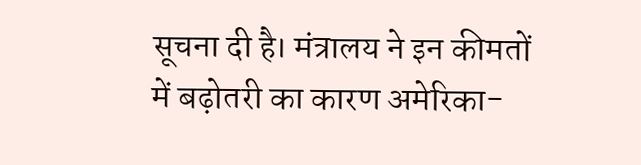सूचना दी है। मंत्रालय ने इन कीमतों में बढ़ोतरी का कारण अमेरिका-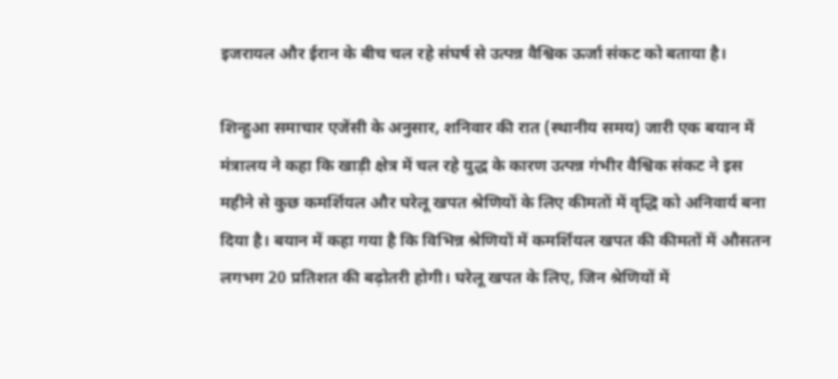इजरायल और ईरान के बीच चल रहे संघर्ष से उत्पन्न वैश्विक ऊर्जा संकट को बताया है।

शिन्हुआ समाचार एजेंसी के अनुसार, शनिवार की रात (स्थानीय समय) जारी एक बयान में मंत्रालय ने कहा कि खाड़ी क्षेत्र में चल रहे युद्ध के कारण उत्पन्न गंभीर वैश्विक संकट ने इस महीने से कुछ कमर्शियल और घरेलू खपत श्रेणियों के लिए कीमतों में वृद्धि को अनिवार्य बना दिया है। बयान में कहा गया है कि विभिन्न श्रेणियों में कमर्शियल खपत की कीमतों में औसतन लगभग 20 प्रतिशत की बढ़ोतरी होगी। घरेलू खपत के लिए, जिन श्रेणियों में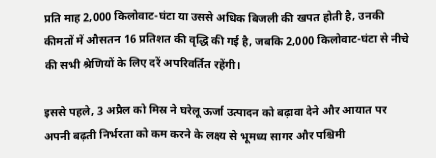प्रति माह 2,000 किलोवाट-घंटा या उससे अधिक बिजली की खपत होती है, उनकी कीमतों में औसतन 16 प्रतिशत की वृद्धि की गई है, जबकि 2,000 किलोवाट-घंटा से नीचे की सभी श्रेणियों के लिए दरें अपरिवर्तित रहेंगी।

इससे पहले, 3 अप्रैल को मिस्र ने घरेलू ऊर्जा उत्पादन को बढ़ावा देने और आयात पर अपनी बढ़ती निर्भरता को कम करने के लक्ष्य से भूमध्य सागर और पश्चिमी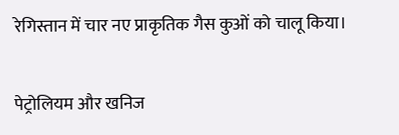रेगिस्तान में चार नए प्राकृतिक गैस कुओं को चालू किया।

पेट्रोलियम और खनिज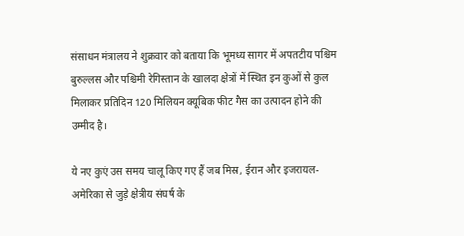संसाधन मंत्रालय ने शुक्रवार को बताया कि भूमध्य सागर में अपतटीय पश्चिम बुरुल्लस और पश्चिमी रेगिस्तान के खालदा क्षेत्रों में स्थित इन कुओं से कुल मिलाकर प्रतिदिन 120 मिलियन क्यूबिक फीट गैस का उत्पादन होने की उम्मीद है।

ये नए कुएं उस समय चालू किए गए हैं जब मिस्र, ईरान और इजरायल-अमेरिका से जुड़े क्षेत्रीय संघर्ष के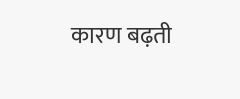कारण बढ़ती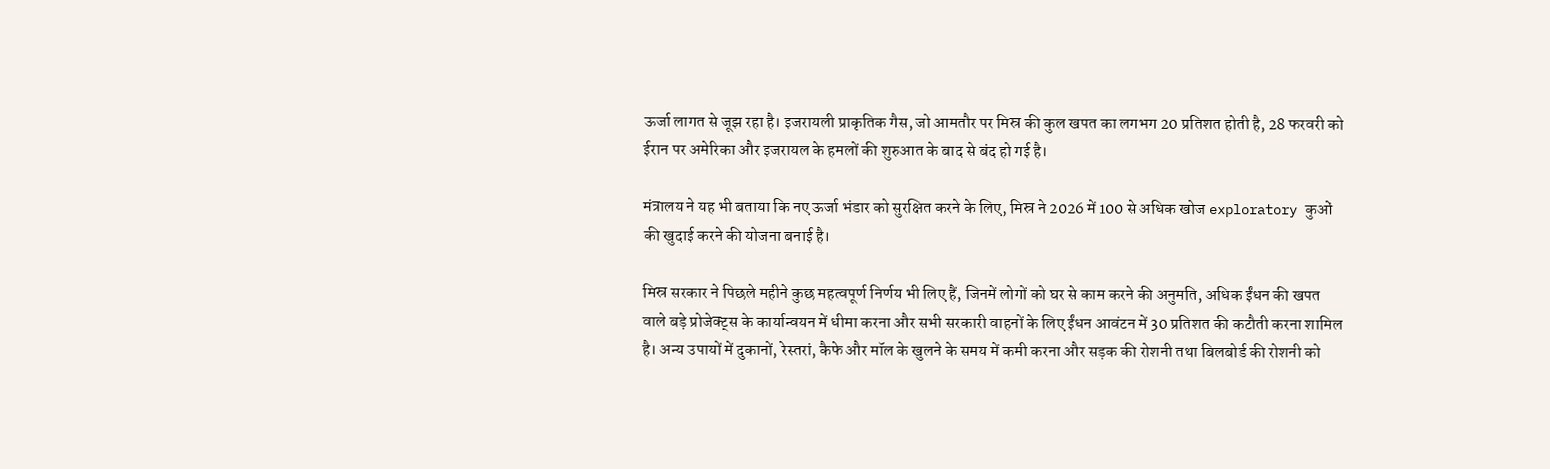ऊर्जा लागत से जूझ रहा है। इजरायली प्राकृतिक गैस, जो आमतौर पर मिस्र की कुल खपत का लगभग 20 प्रतिशत होती है, 28 फरवरी को ईरान पर अमेरिका और इजरायल के हमलों की शुरुआत के बाद से बंद हो गई है।

मंत्रालय ने यह भी बताया कि नए ऊर्जा भंडार को सुरक्षित करने के लिए, मिस्र ने 2026 में 100 से अधिक खोज exploratory कुओं की खुदाई करने की योजना बनाई है।

मिस्र सरकार ने पिछले महीने कुछ महत्वपूर्ण निर्णय भी लिए हैं, जिनमें लोगों को घर से काम करने की अनुमति, अधिक ईंधन की खपत वाले बड़े प्रोजेक्ट्स के कार्यान्वयन में धीमा करना और सभी सरकारी वाहनों के लिए ईंधन आवंटन में 30 प्रतिशत की कटौती करना शामिल है। अन्य उपायों में दुकानों, रेस्तरां, कैफे और मॉल के खुलने के समय में कमी करना और सड़क की रोशनी तथा बिलबोर्ड की रोशनी को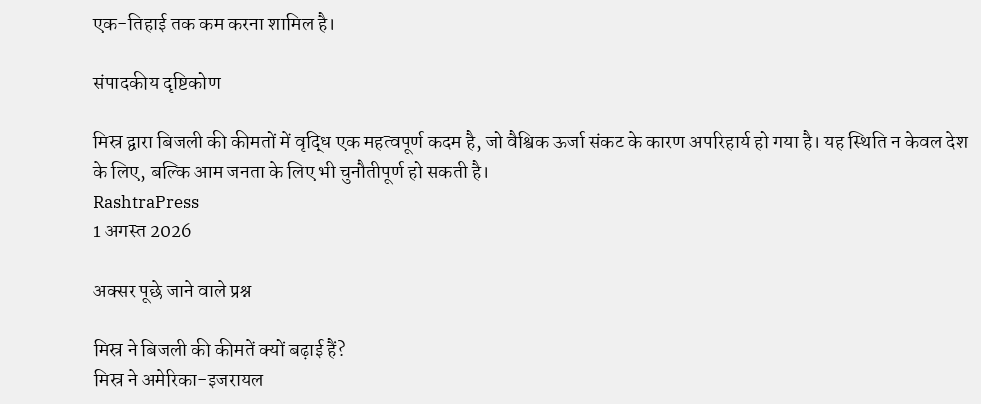एक-तिहाई तक कम करना शामिल है।

संपादकीय दृष्टिकोण

मिस्र द्वारा बिजली की कीमतों में वृद्धि एक महत्वपूर्ण कदम है, जो वैश्विक ऊर्जा संकट के कारण अपरिहार्य हो गया है। यह स्थिति न केवल देश के लिए, बल्कि आम जनता के लिए भी चुनौतीपूर्ण हो सकती है।
RashtraPress
1 अगस्त 2026

अक्सर पूछे जाने वाले प्रश्न

मिस्र ने बिजली की कीमतें क्यों बढ़ाई हैं?
मिस्र ने अमेरिका-इजरायल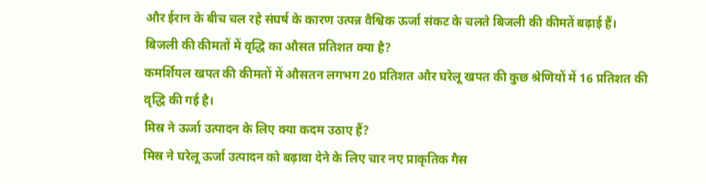और ईरान के बीच चल रहे संघर्ष के कारण उत्पन्न वैश्विक ऊर्जा संकट के चलते बिजली की कीमतें बढ़ाई हैं।
बिजली की कीमतों में वृद्धि का औसत प्रतिशत क्या है?
कमर्शियल खपत की कीमतों में औसतन लगभग 20 प्रतिशत और घरेलू खपत की कुछ श्रेणियों में 16 प्रतिशत की वृद्धि की गई है।
मिस्र ने ऊर्जा उत्पादन के लिए क्या कदम उठाए हैं?
मिस्र ने घरेलू ऊर्जा उत्पादन को बढ़ावा देने के लिए चार नए प्राकृतिक गैस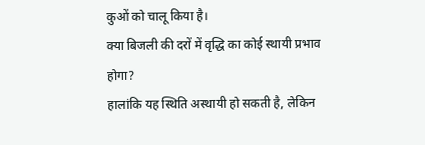कुओं को चालू किया है।
क्या बिजली की दरों में वृद्धि का कोई स्थायी प्रभाव होगा?
हालांकि यह स्थिति अस्थायी हो सकती है, लेकिन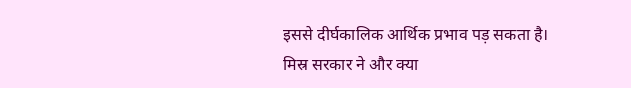इससे दीर्घकालिक आर्थिक प्रभाव पड़ सकता है।
मिस्र सरकार ने और क्या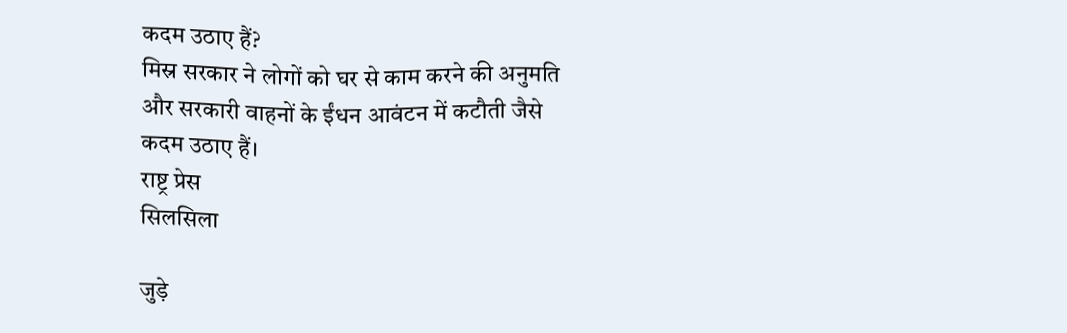कदम उठाए हैं?
मिस्र सरकार ने लोगों को घर से काम करने की अनुमति और सरकारी वाहनों के ईंधन आवंटन में कटौती जैसे कदम उठाए हैं।
राष्ट्र प्रेस
सिलसिला

जुड़े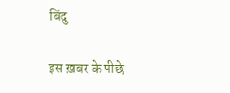बिंदु

इस ख़बर के पीछे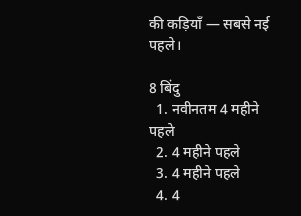की कड़ियाँ — सबसे नई पहले।

8 बिंदु
  1. नवीनतम 4 महीने पहले
  2. 4 महीने पहले
  3. 4 महीने पहले
  4. 4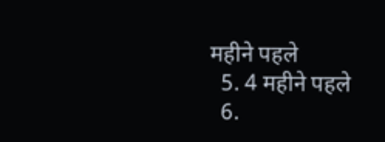महीने पहले
  5. 4 महीने पहले
  6.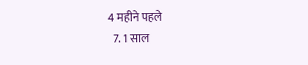4 महीने पहले
  7. 1 साल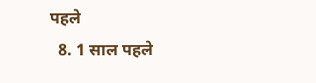पहले
  8. 1 साल पहले